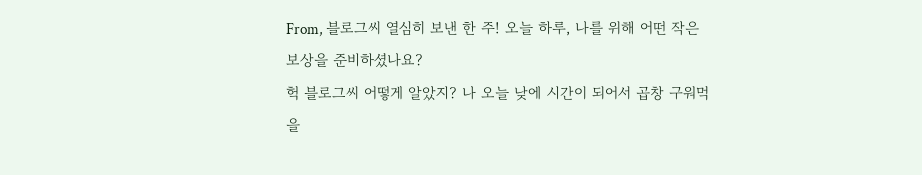From, 블로그씨 열심히 보낸 한 주! 오늘 하루, 나를 위해 어떤 작은 보상을 준비하셨나요?
헉 블로그씨 어떻게 알았지? 나 오늘 낮에 시간이 되어서 곱창 구워먹을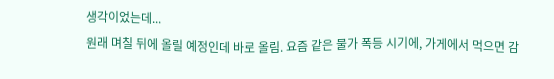생각이었는데...
원래 며칠 뒤에 올릴 예정인데 바로 올림. 요즘 같은 물가 폭등 시기에, 가게에서 먹으면 감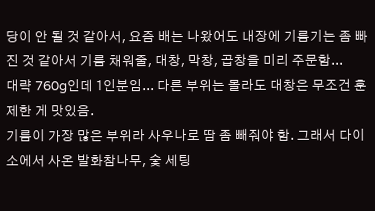당이 안 될 것 같아서, 요즘 배는 나왔어도 내장에 기름기는 좀 빠진 것 같아서 기름 채워줄, 대창, 막창, 곱창을 미리 주문함...
대략 760g인데 1인분임... 다른 부위는 몰라도 대창은 무조건 훈제한 게 맛있음.
기름이 가장 많은 부위라 사우나로 땀 좀 빼줘야 함. 그래서 다이소에서 사온 발화참나무, 숯 세팅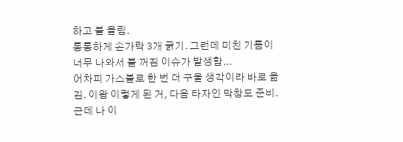하고 불 올림.
통통하게 손가락 3개 굵기. 그런데 미친 기름이 너무 나와서 불 꺼짐 이슈가 발생함...
어차피 가스불로 한 번 더 구울 생각이라 바로 옮김. 이왕 이렇게 된 거, 다음 타자인 막창도 준비.
근데 나 이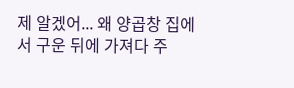제 알겠어... 왜 양곱창 집에서 구운 뒤에 가져다 주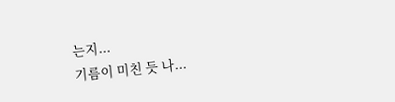는지...
기름이 미친 듯 나...